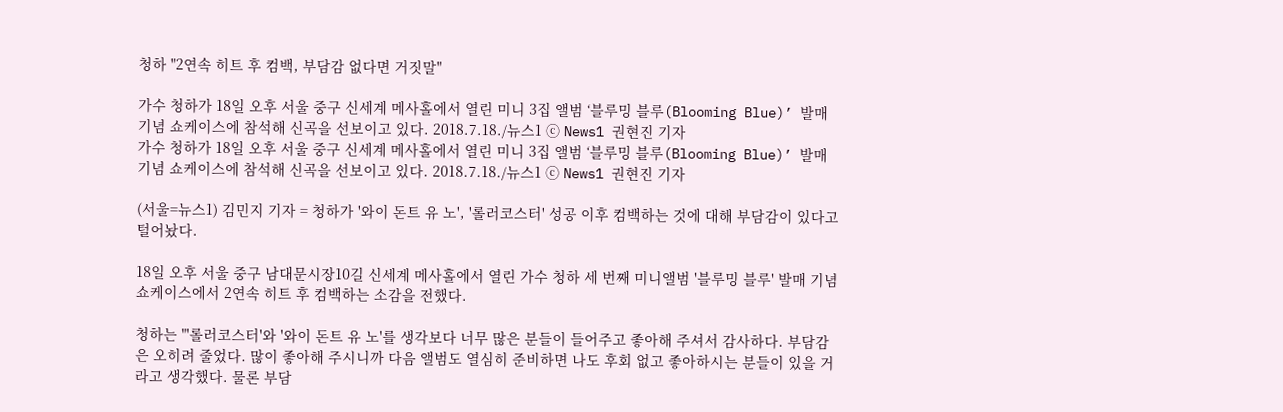청하 "2연속 히트 후 컴백, 부담감 없다면 거짓말"

가수 청하가 18일 오후 서울 중구 신세계 메사홀에서 열린 미니 3집 앨범 ‘블루밍 블루(Blooming Blue)’ 발매 기념 쇼케이스에 참석해 신곡을 선보이고 있다. 2018.7.18./뉴스1 ⓒ News1 권현진 기자
가수 청하가 18일 오후 서울 중구 신세계 메사홀에서 열린 미니 3집 앨범 ‘블루밍 블루(Blooming Blue)’ 발매 기념 쇼케이스에 참석해 신곡을 선보이고 있다. 2018.7.18./뉴스1 ⓒ News1 권현진 기자

(서울=뉴스1) 김민지 기자 = 청하가 '와이 돈트 유 노', '롤러코스터' 성공 이후 컴백하는 것에 대해 부담감이 있다고 털어놨다.

18일 오후 서울 중구 남대문시장10길 신세계 메사홀에서 열린 가수 청하 세 번째 미니앨범 '블루밍 블루' 발매 기념 쇼케이스에서 2연속 히트 후 컴백하는 소감을 전했다.

청하는 "'롤러코스터'와 '와이 돈트 유 노'를 생각보다 너무 많은 분들이 들어주고 좋아해 주셔서 감사하다. 부담감은 오히려 줄었다. 많이 좋아해 주시니까 다음 앨범도 열심히 준비하면 나도 후회 없고 좋아하시는 분들이 있을 거라고 생각했다. 물론 부담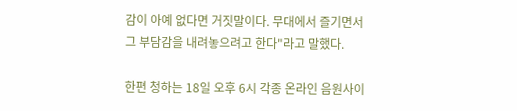감이 아예 없다면 거짓말이다. 무대에서 즐기면서 그 부담감을 내려놓으려고 한다"라고 말했다.

한편 청하는 18일 오후 6시 각종 온라인 음원사이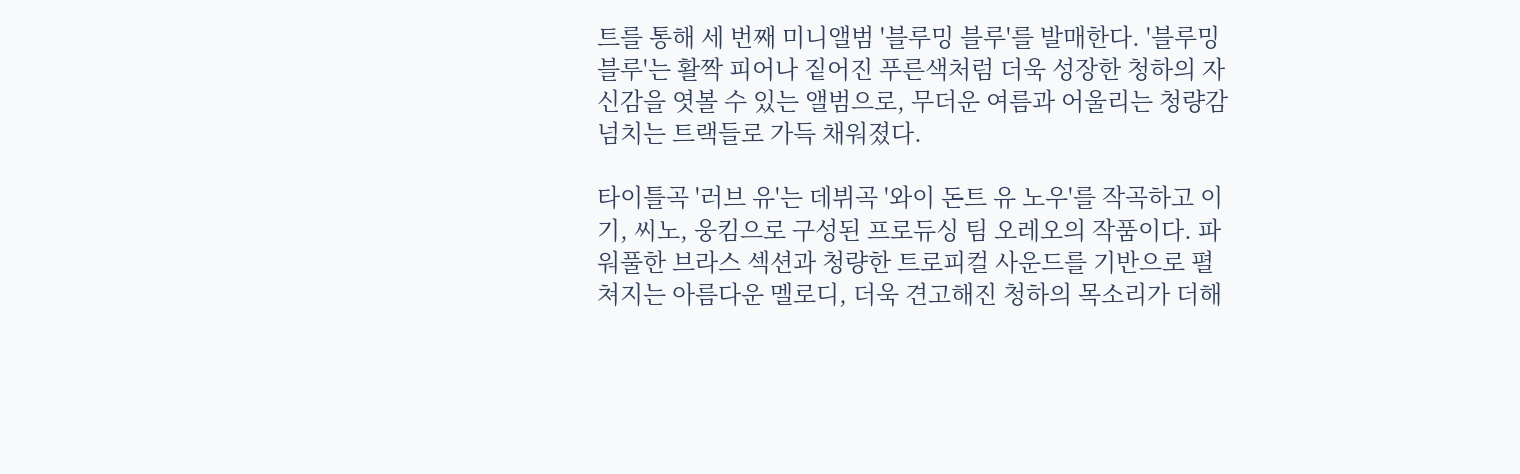트를 통해 세 번째 미니앨범 '블루밍 블루'를 발매한다. '블루밍 블루'는 활짝 피어나 짙어진 푸른색처럼 더욱 성장한 청하의 자신감을 엿볼 수 있는 앨범으로, 무더운 여름과 어울리는 청량감 넘치는 트랙들로 가득 채워졌다.

타이틀곡 '러브 유'는 데뷔곡 '와이 돈트 유 노우'를 작곡하고 이기, 씨노, 웅킴으로 구성된 프로듀싱 팀 오레오의 작품이다. 파워풀한 브라스 섹션과 청량한 트로피컬 사운드를 기반으로 펼쳐지는 아름다운 멜로디, 더욱 견고해진 청하의 목소리가 더해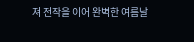져 전작을 이어 완벽한 여름날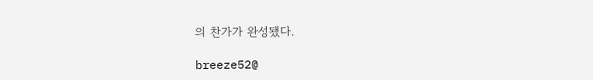의 찬가가 완성됐다.

breeze52@